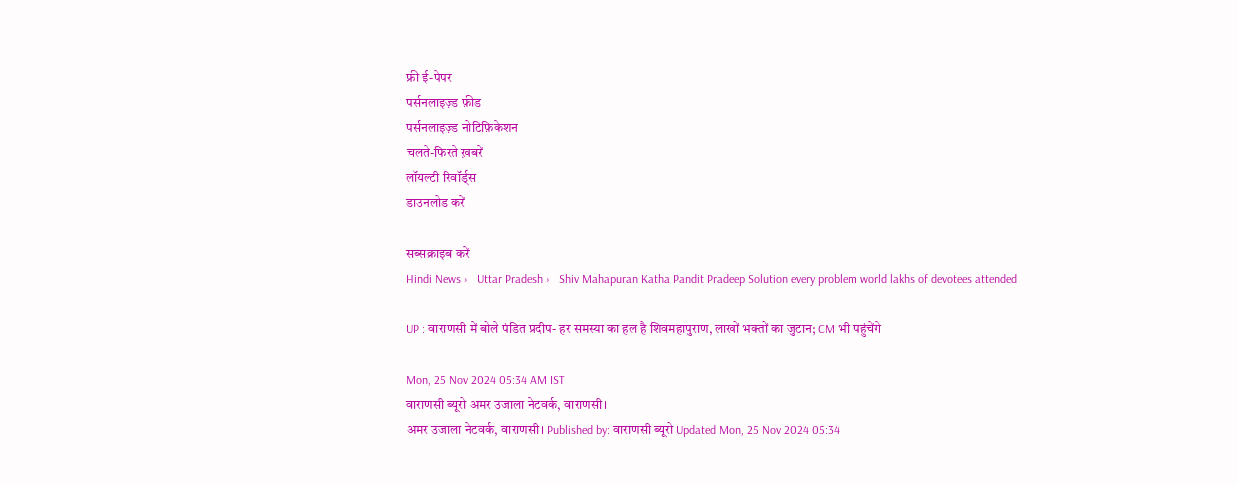फ्री ई-पेपर
पर्सनलाइज़्ड फ़ीड
पर्सनलाइज़्ड नोटिफ़िकेशन
चलते-फिरते ख़बरें
लॉयल्टी रिवॉर्ड्स
डाउनलोड करें

सब्सक्राइब करें
Hindi News ›   Uttar Pradesh ›   Shiv Mahapuran Katha Pandit Pradeep Solution every problem world lakhs of devotees attended

UP : वाराणसी में बोले पंडित प्रदीप- हर समस्या का हल है शिवमहापुराण, लाखों भक्तों का जुटान; CM भी पहुंचेंगे

Mon, 25 Nov 2024 05:34 AM IST
वाराणसी ब्यूरो अमर उजाला नेटवर्क, वाराणसी।
अमर उजाला नेटवर्क, वाराणसी। Published by: वाराणसी ब्यूरो Updated Mon, 25 Nov 2024 05:34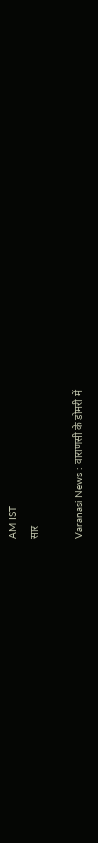AM IST
सार

Varanasi News : वाराणसी के डोमरी में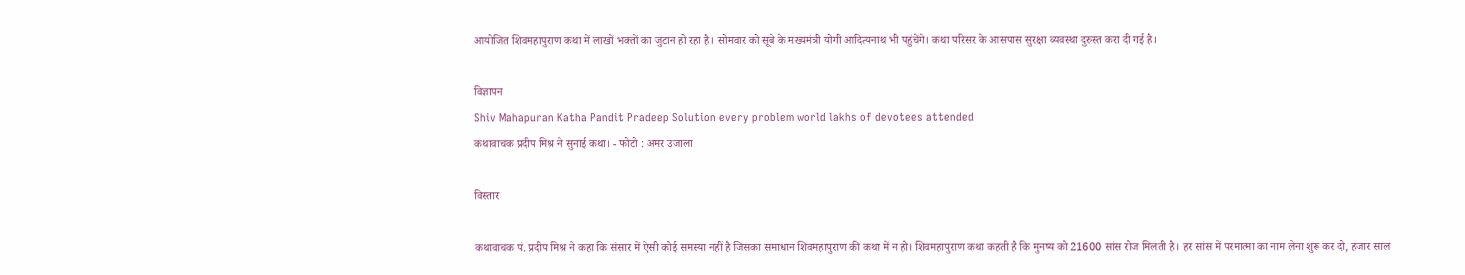आयोजित शिवमहापुराण कथा में लाखों भक्तों का जुटान हो रहा है। सोमवार को सूबे के मख्यमंत्री योगी आदित्यनाथ भी पहुंचेंगे। कथा परिसर के आसपास सुरक्षा व्यवस्था दुरुस्त करा दी गई है।

विज्ञापन
Shiv Mahapuran Katha Pandit Pradeep Solution every problem world lakhs of devotees attended
कथावाचक प्रदीप मिश्र ने सुनाई कथा। - फोटो : अमर उजाला

विस्तार

कथावाचक पं. प्रदीप मिश्र ने कहा कि संसार में ऐसी कोई समस्या नहीं है जिसका समाधान शिवमहापुराण की कथा में न हो। शिवमहापुराण कथा कहती है कि मुनष्य को 21600 सांस रोज मिलती है। हर सांस में परमात्मा का नाम लेना शुरू कर दो, हजार साल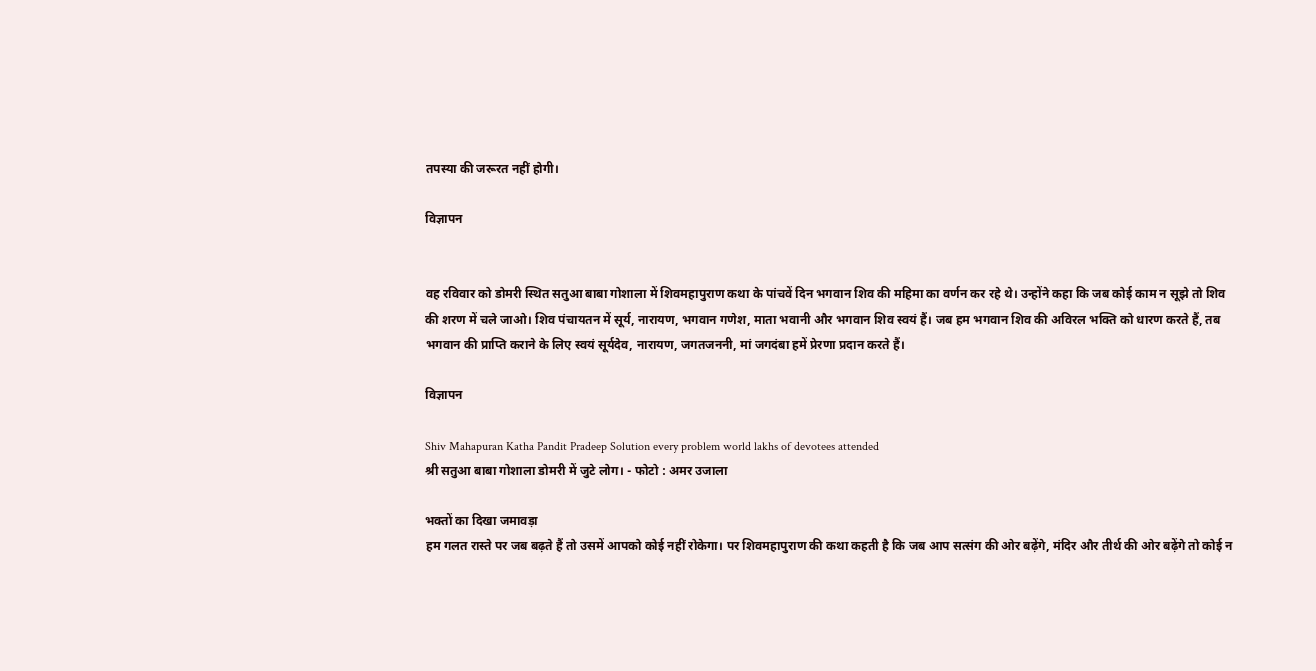तपस्या की जरूरत नहीं होगी।

विज्ञापन


वह रविवार को डोमरी स्थित सतुआ बाबा गोशाला में शिवमहापुराण कथा के पांचवें दिन भगवान शिव की महिमा का वर्णन कर रहे थे। उन्होंने कहा कि जब कोई काम न सूझे तो शिव की शरण में चले जाओ। शिव पंचायतन में सूर्य, नारायण, भगवान गणेश, माता भवानी और भगवान शिव स्वयं हैं। जब हम भगवान शिव की अविरल भक्ति को धारण करते हैं, तब भगवान की प्राप्ति कराने के लिए स्वयं सूर्यदेव, नारायण, जगतजननी, मां जगदंबा हमें प्रेरणा प्रदान करते हैं।

विज्ञापन

Shiv Mahapuran Katha Pandit Pradeep Solution every problem world lakhs of devotees attended
श्री सतुआ बाबा गोशाला डोमरी में जुटे लोग। - फोटो : अमर उजाला

भक्तों का दिखा जमावड़ा
हम गलत रास्ते पर जब बढ़ते हैं तो उसमें आपको कोई नहीं रोकेगा। पर शिवमहापुराण की कथा कहती है कि जब आप सत्संग की ओर बढ़ेंगे, मंदिर और तीर्थ की ओर बढ़ेंगे तो कोई न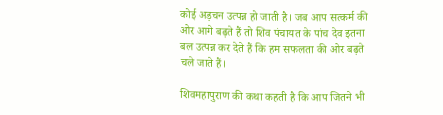कोई अड़चन उत्पन्न हो जाती है। जब आप सत्कर्म की ओर आगे बढ़ते हैं तो शिव पंचायत के पांच देव इतना बल उत्पन्न कर देते हैं कि हम सफलता की ओर बढ़ते चले जाते हैं।

शिवमहापुराण की कथा कहती है कि आप जितने भी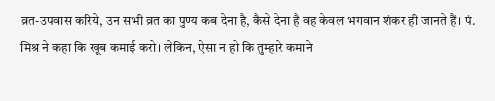व्रत-उपवास करिये, उन सभी व्रत का पुण्य कब देना है, कैसे देना है वह केवल भगवान शंकर ही जानते हैं। पं. मिश्र ने कहा कि खूब कमाई करो। लेकिन, ऐसा न हो कि तुम्हारे कमाने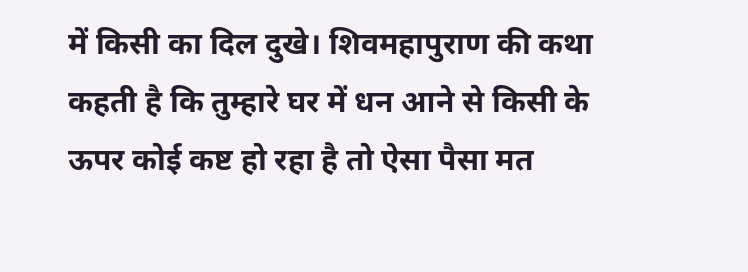में किसी का दिल दुखे। शिवमहापुराण की कथा कहती है कि तुम्हारे घर में धन आने से किसी के ऊपर कोई कष्ट हो रहा है तो ऐसा पैसा मत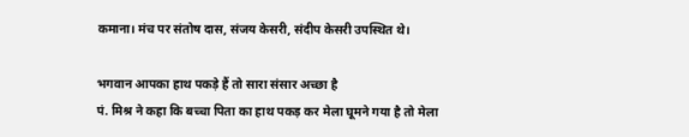कमाना। मंच पर संतोष दास, संजय केसरी, संदीप केसरी उपस्थित थे।

भगवान आपका हाथ पकड़े हैं तो सारा संसार अच्छा है
पं. मिश्र ने कहा कि बच्चा पिता का हाथ पकड़ कर मेला घूमने गया है तो मेला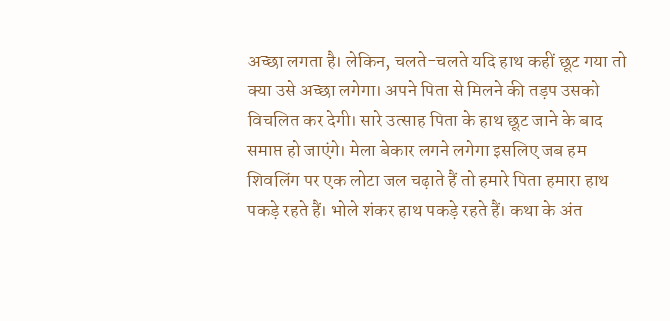अच्छा लगता है। लेकिन, चलते-चलते यदि हाथ कहीं छूट गया तो क्या उसे अच्छा लगेगा। अपने पिता से मिलने की तड़प उसको विचलित कर देगी। सारे उत्साह पिता के हाथ छूट जाने के बाद समाप्त हो जाएंगे। मेला बेकार लगने लगेगा इसलिए जब हम शिवलिंग पर एक लोटा जल चढ़ाते हैं तो हमारे पिता हमारा हाथ पकड़े रहते हैं। भोले शंकर हाथ पकड़े रहते हैं। कथा के अंत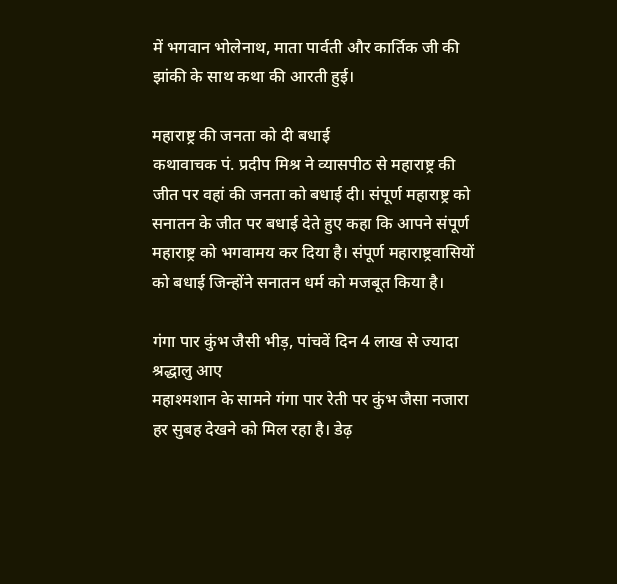में भगवान भोलेनाथ, माता पार्वती और कार्तिक जी की झांकी के साथ कथा की आरती हुई।

महाराष्ट्र की जनता को दी बधाई
कथावाचक पं. प्रदीप मिश्र ने व्यासपीठ से महाराष्ट्र की जीत पर वहां की जनता को बधाई दी। संपूर्ण महाराष्ट्र को सनातन के जीत पर बधाई देते हुए कहा कि आपने संपूर्ण महाराष्ट्र को भगवामय कर दिया है। संपूर्ण महाराष्ट्रवासियों को बधाई जिन्होंने सनातन धर्म को मजबूत किया है।

गंगा पार कुंभ जैसी भीड़, पांचवें दिन 4 लाख से ज्यादा श्रद्धालु आए
महाश्मशान के सामने गंगा पार रेती पर कुंभ जैसा नजारा हर सुबह देखने को मिल रहा है। डेढ़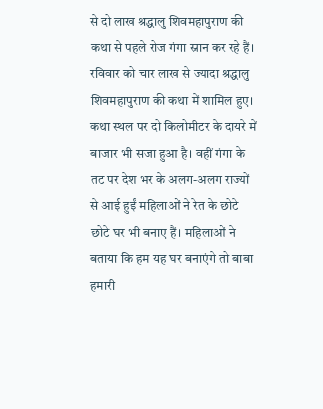से दो लाख श्रद्धालु शिवमहापुराण की कथा से पहले रोज गंगा स्नान कर रहे हैं। रविवार को चार लाख से ज्यादा श्रद्धालु शिवमहापुराण की कथा में शामिल हुए। कथा स्थल पर दो किलोमीटर के दायरे में बाजार भी सजा हुआ है। वहीं गंगा के तट पर देश भर के अलग-अलग राज्यों से आई हुईं महिलाओं ने रेत के छोटे छोटे घर भी बनाए हैं। महिलाओं ने बताया कि हम यह घर बनाएंगे तो बाबा हमारी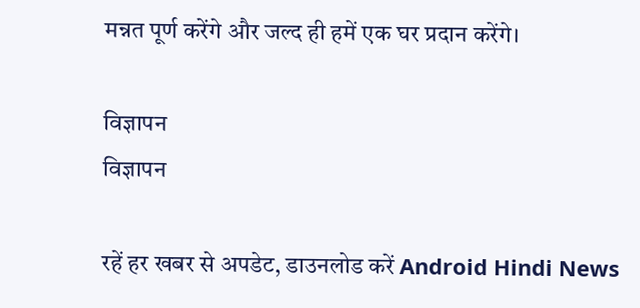मन्नत पूर्ण करेंगे और जल्द ही हमें एक घर प्रदान करेंगे।

विज्ञापन
विज्ञापन

रहें हर खबर से अपडेट, डाउनलोड करें Android Hindi News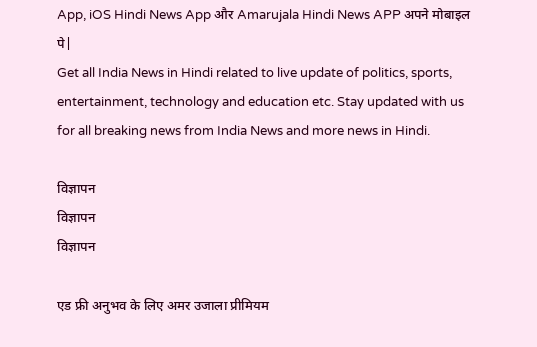App, iOS Hindi News App और Amarujala Hindi News APP अपने मोबाइल पे|
Get all India News in Hindi related to live update of politics, sports, entertainment, technology and education etc. Stay updated with us for all breaking news from India News and more news in Hindi.

विज्ञापन
विज्ञापन
विज्ञापन

एड फ्री अनुभव के लिए अमर उजाला प्रीमियम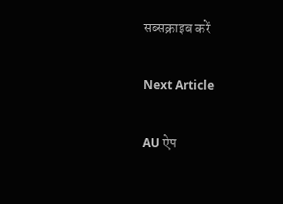सब्सक्राइब करें

Next Article

AU ऐप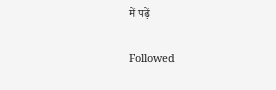में पढ़ें

Followed